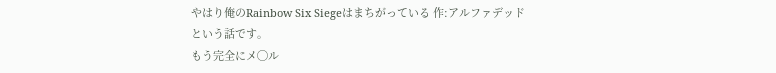やはり俺のRainbow Six Siegeはまちがっている 作:アルファデッド
という話です。
もう完全にメ◯ル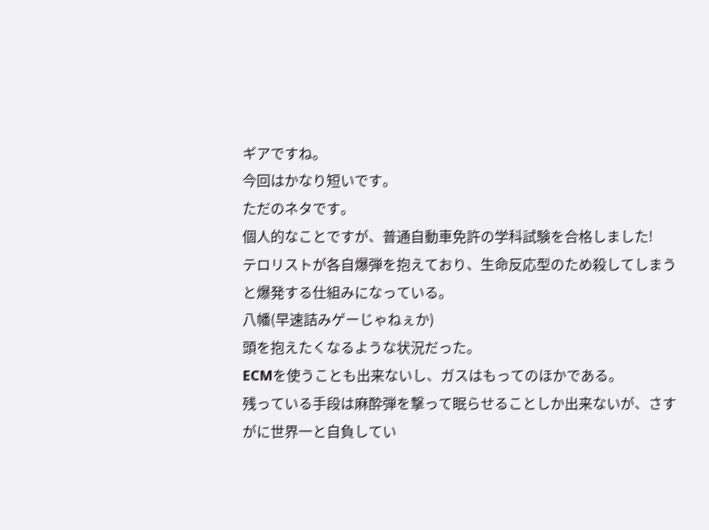ギアですね。
今回はかなり短いです。
ただのネタです。
個人的なことですが、普通自動車免許の学科試験を合格しました!
テロリストが各自爆弾を抱えており、生命反応型のため殺してしまうと爆発する仕組みになっている。
八幡(早速詰みゲーじゃねぇか)
頭を抱えたくなるような状況だった。
ECMを使うことも出来ないし、ガスはもってのほかである。
残っている手段は麻酔弾を撃って眠らせることしか出来ないが、さすがに世界一と自負してい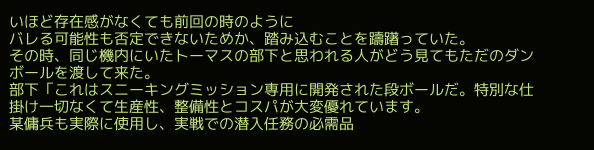いほど存在感がなくても前回の時のように
バレる可能性も否定できないためか、踏み込むことを躊躇っていた。
その時、同じ機内にいたトーマスの部下と思われる人がどう見てもただのダンボールを渡して来た。
部下「これはスニーキングミッション専用に開発された段ボールだ。特別な仕掛け一切なくて生産性、整備性とコスパが大変優れています。
某傭兵も実際に使用し、実戦での潜入任務の必需品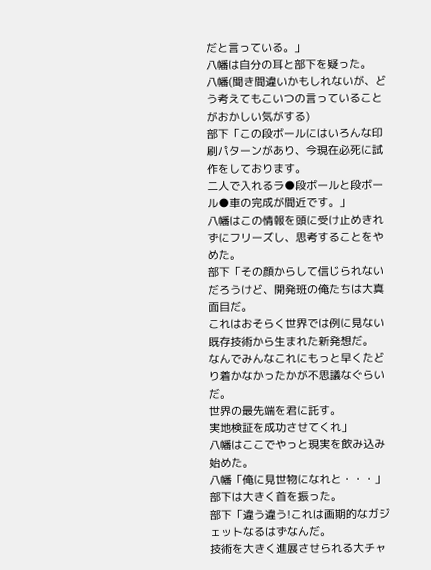だと言っている。」
八幡は自分の耳と部下を疑った。
八幡(聞き間違いかもしれないが、どう考えてもこいつの言っていることがおかしい気がする)
部下「この段ボールにはいろんな印刷パターンがあり、今現在必死に試作をしております。
二人で入れるラ●段ボールと段ボール●車の完成が間近です。」
八幡はこの情報を頭に受け止めきれずにフリーズし、思考することをやめた。
部下「その顔からして信じられないだろうけど、開発班の俺たちは大真面目だ。
これはおそらく世界では例に見ない既存技術から生まれた新発想だ。
なんでみんなこれにもっと早くたどり着かなかったかが不思議なぐらいだ。
世界の最先端を君に託す。
実地検証を成功させてくれ」
八幡はここでやっと現実を飲み込み始めた。
八幡「俺に見世物になれと・・・」
部下は大きく首を振った。
部下「違う違う!これは画期的なガジェットなるはずなんだ。
技術を大きく進展させられる大チャ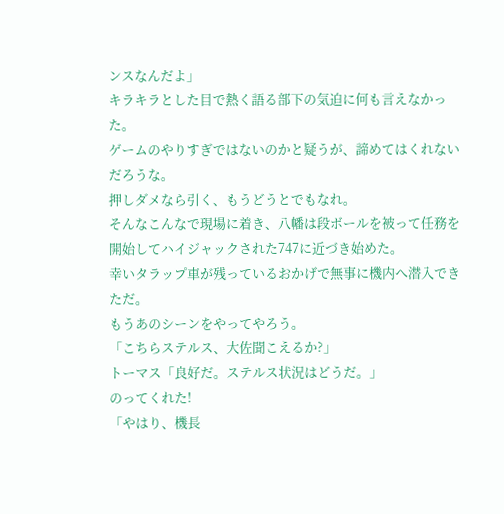ンスなんだよ」
キラキラとした目で熱く語る部下の気迫に何も言えなかった。
ゲームのやりすぎではないのかと疑うが、諦めてはくれないだろうな。
押しダメなら引く、もうどうとでもなれ。
そんなこんなで現場に着き、八幡は段ボールを被って任務を開始してハイジャックされた747に近づき始めた。
幸いタラップ車が残っているおかげで無事に機内へ潜入できただ。
もうあのシーンをやってやろう。
「こちらステルス、大佐聞こえるか?」
トーマス「良好だ。ステルス状況はどうだ。」
のってくれた!
「やはり、機長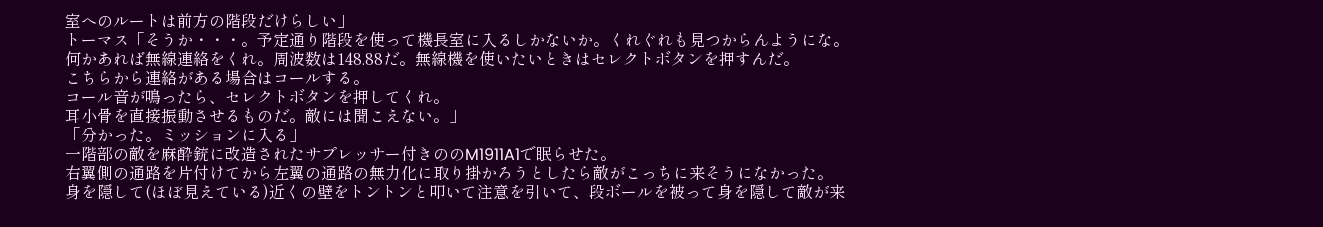室へのルートは前方の階段だけらしい」
トーマス「そうか・・・。予定通り階段を使って機長室に入るしかないか。くれぐれも見つからんようにな。
何かあれば無線連絡をくれ。周波数は148.88だ。無線機を使いたいときはセレクトボタンを押すんだ。
こちらから連絡がある場合はコールする。
コール音が鳴ったら、セレクトボタンを押してくれ。
耳小骨を直接振動させるものだ。敵には聞こえない。」
「分かった。ミッションに入る」
一階部の敵を麻酔銃に改造されたサプレッサー付きののM1911A1で眠らせた。
右翼側の通路を片付けてから左翼の通路の無力化に取り掛かろうとしたら敵がこっちに来そうになかった。
身を隠して(ほぼ見えている)近くの壁をトントンと叩いて注意を引いて、段ボールを被って身を隠して敵が来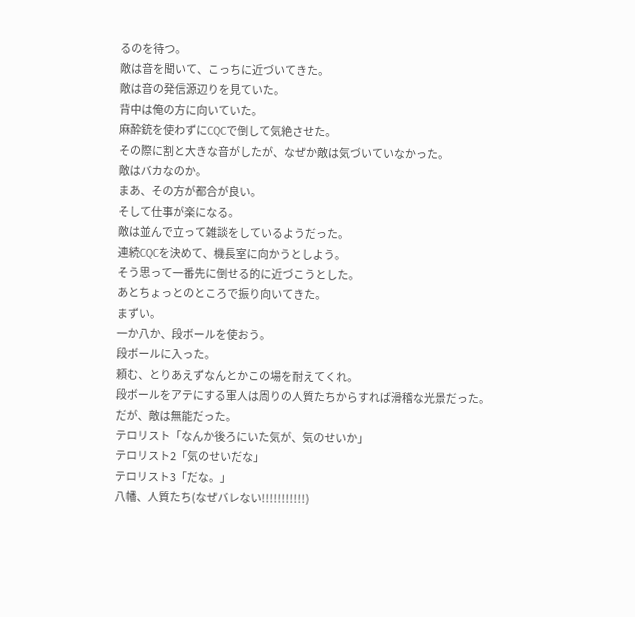るのを待つ。
敵は音を聞いて、こっちに近づいてきた。
敵は音の発信源辺りを見ていた。
背中は俺の方に向いていた。
麻酔銃を使わずにCQCで倒して気絶させた。
その際に割と大きな音がしたが、なぜか敵は気づいていなかった。
敵はバカなのか。
まあ、その方が都合が良い。
そして仕事が楽になる。
敵は並んで立って雑談をしているようだった。
連続CQCを決めて、機長室に向かうとしよう。
そう思って一番先に倒せる的に近づこうとした。
あとちょっとのところで振り向いてきた。
まずい。
一か八か、段ボールを使おう。
段ボールに入った。
頼む、とりあえずなんとかこの場を耐えてくれ。
段ボールをアテにする軍人は周りの人質たちからすれば滑稽な光景だった。
だが、敵は無能だった。
テロリスト「なんか後ろにいた気が、気のせいか」
テロリスト2「気のせいだな」
テロリスト3「だな。」
八幡、人質たち(なぜバレない!!!!!!!!!!!)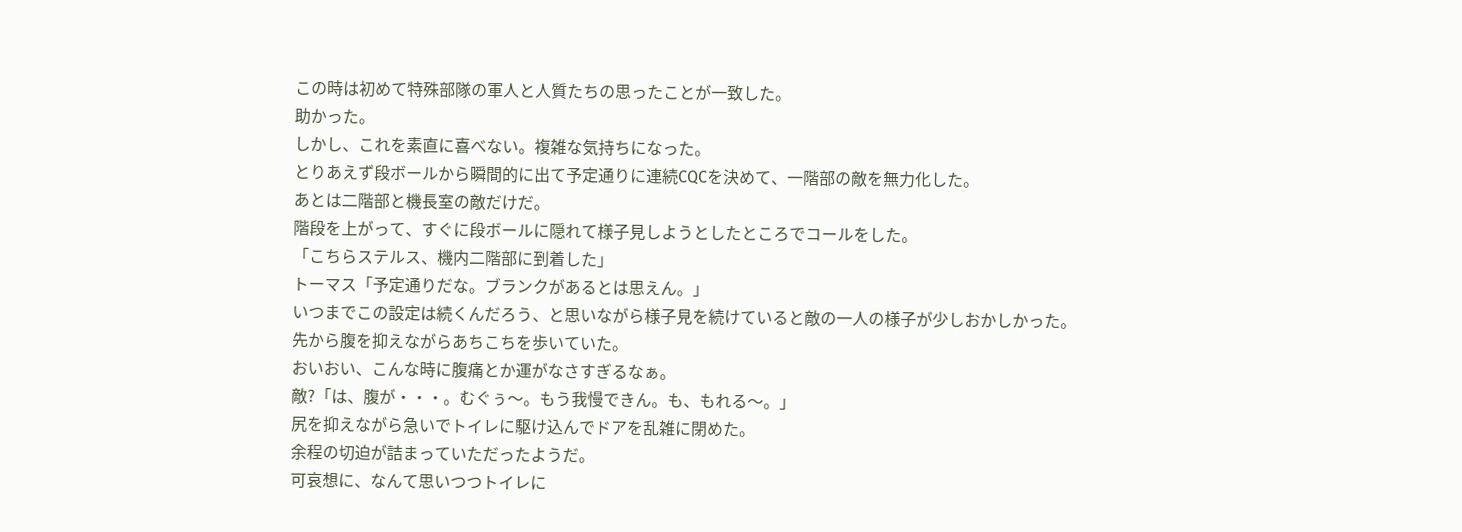この時は初めて特殊部隊の軍人と人質たちの思ったことが一致した。
助かった。
しかし、これを素直に喜べない。複雑な気持ちになった。
とりあえず段ボールから瞬間的に出て予定通りに連続CQCを決めて、一階部の敵を無力化した。
あとは二階部と機長室の敵だけだ。
階段を上がって、すぐに段ボールに隠れて様子見しようとしたところでコールをした。
「こちらステルス、機内二階部に到着した」
トーマス「予定通りだな。ブランクがあるとは思えん。」
いつまでこの設定は続くんだろう、と思いながら様子見を続けていると敵の一人の様子が少しおかしかった。
先から腹を抑えながらあちこちを歩いていた。
おいおい、こんな時に腹痛とか運がなさすぎるなぁ。
敵?「は、腹が・・・。むぐぅ〜。もう我慢できん。も、もれる〜。」
尻を抑えながら急いでトイレに駆け込んでドアを乱雑に閉めた。
余程の切迫が詰まっていただったようだ。
可哀想に、なんて思いつつトイレに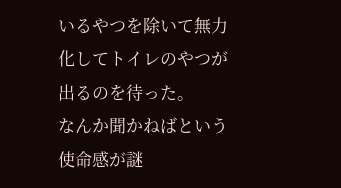いるやつを除いて無力化してトイレのやつが出るのを待った。
なんか聞かねばという使命感が謎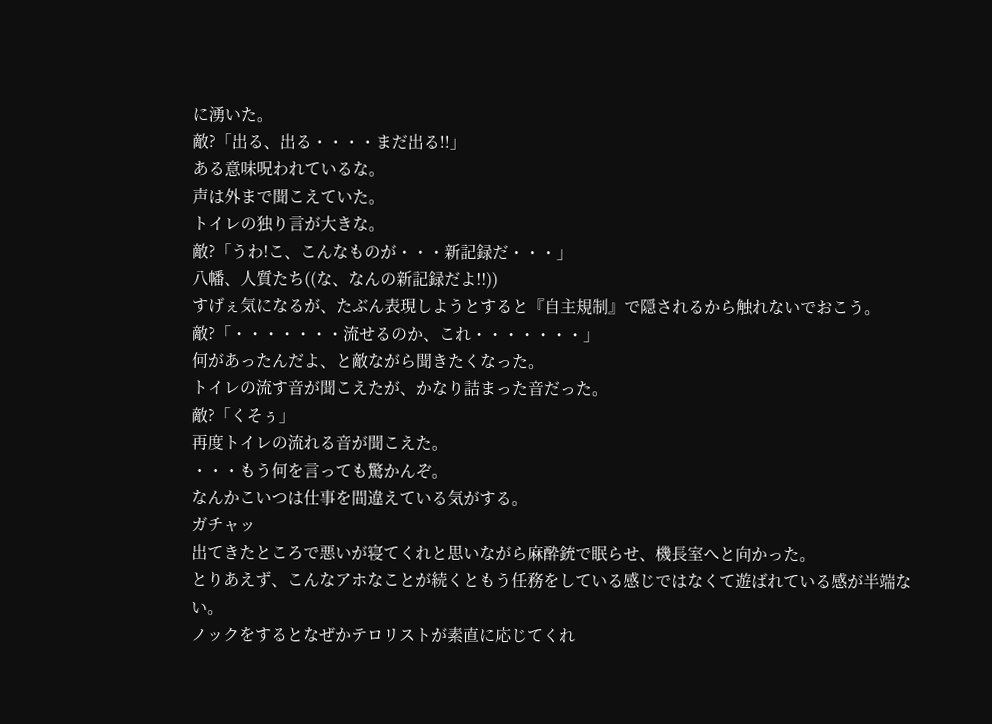に湧いた。
敵?「出る、出る・・・・まだ出る!!」
ある意味呪われているな。
声は外まで聞こえていた。
トイレの独り言が大きな。
敵?「うわ!こ、こんなものが・・・新記録だ・・・」
八幡、人質たち((な、なんの新記録だよ!!))
すげぇ気になるが、たぶん表現しようとすると『自主規制』で隠されるから触れないでおこう。
敵?「・・・・・・・流せるのか、これ・・・・・・・」
何があったんだよ、と敵ながら聞きたくなった。
トイレの流す音が聞こえたが、かなり詰まった音だった。
敵?「くそぅ」
再度トイレの流れる音が聞こえた。
・・・もう何を言っても驚かんぞ。
なんかこいつは仕事を間違えている気がする。
ガチャッ
出てきたところで悪いが寝てくれと思いながら麻酔銃で眠らせ、機長室へと向かった。
とりあえず、こんなアホなことが続くともう任務をしている感じではなくて遊ばれている感が半端ない。
ノックをするとなぜかテロリストが素直に応じてくれ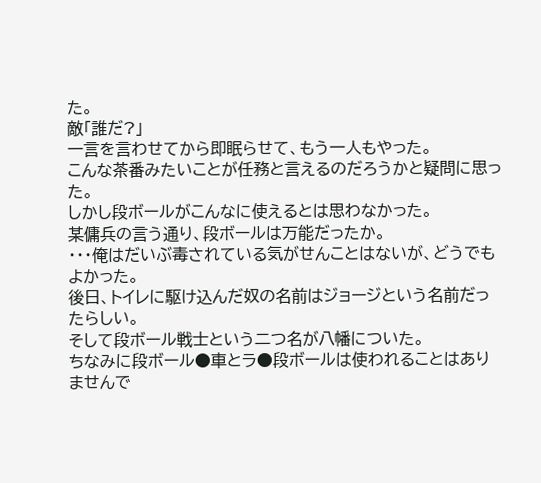た。
敵「誰だ?」
一言を言わせてから即眠らせて、もう一人もやった。
こんな茶番みたいことが任務と言えるのだろうかと疑問に思った。
しかし段ボールがこんなに使えるとは思わなかった。
某傭兵の言う通り、段ボールは万能だったか。
・・・俺はだいぶ毒されている気がせんことはないが、どうでもよかった。
後日、トイレに駆け込んだ奴の名前はジョージという名前だったらしい。
そして段ボール戦士という二つ名が八幡についた。
ちなみに段ボール●車とラ●段ボールは使われることはありませんで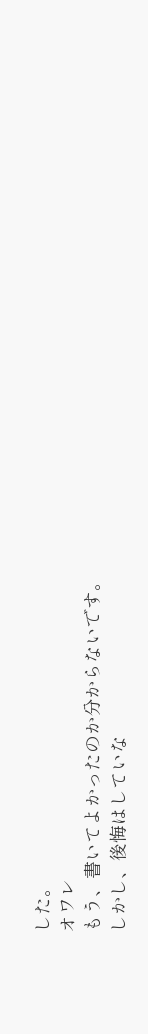した。
オワレ
もう、書いてよかったのか分からないです。
しかし、後悔はしていな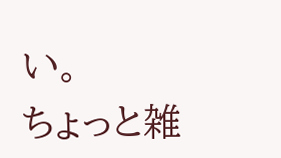い。
ちょっと雑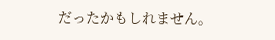だったかもしれません。